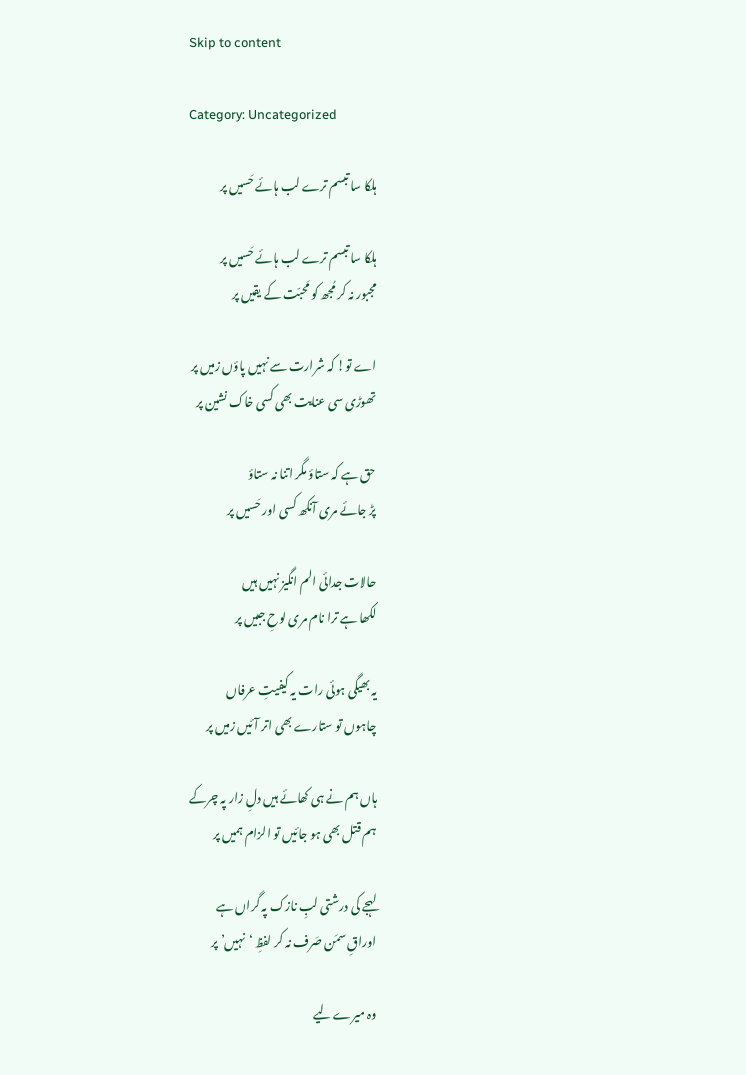Skip to content

Category: Uncategorized

ہلکا سا تبسم ترے لب ہائے حَسیں پر

ہلکا سا تبسم ترے لب ہائے حَسیں پر
مجبور نہ کر مُجھ کو مَحبّت کے یقیں پر

اے تو! کہ شرارت سے نہیں پاؤں زمیں پر
تھوڑی سی عنایت بھی کسی خاک نشین پر

حق ہے کہ ستاؤ مگر اتنا نہ ستاؤ
پڑ جائے مری آنکھ کسی اور حَسیں پر

حالات جدائی الم انگیز نہیں ہیں
لکھا ہے ترا نام مری لوحِ جبیں پر

یہ بھیگی ہوئی رات یہ کیفیتِ عرفاں
چاہوں تو ستارے بھی اتر آئیں زمیں پر

ہاں ہم نے ہی کھائے ہیں دلِ زار پہ چرکے
ہم قتل بھی ہو جائیں تو الزام ہمیں پر

لہجے کی درشتی لبِ نازک پہ گراں ہے
اوراقِ سمَن صَرف نہ کر لفظِ ‘نہیں’ پر

وہ میرے لیے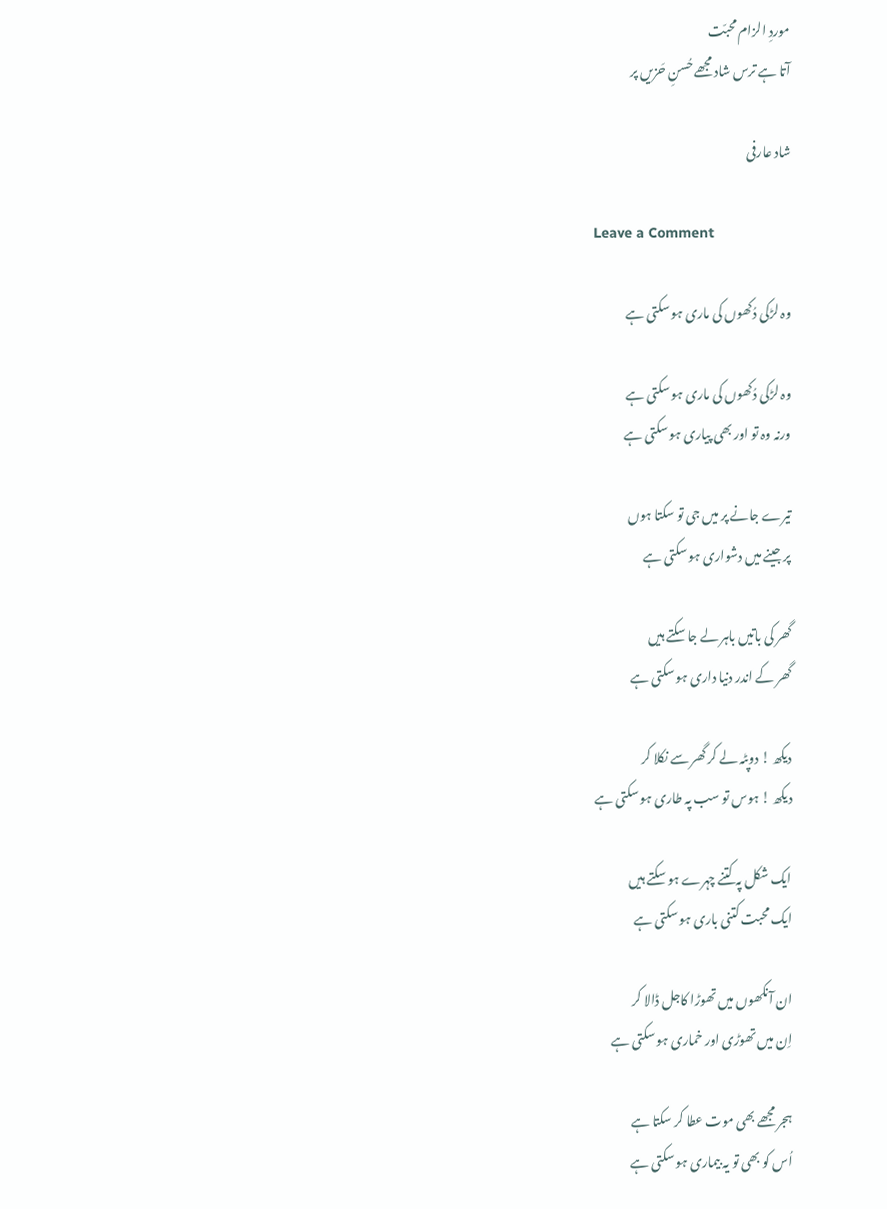موردِ الزام محبّت
آتا ہے ترس شاد مجھے حُسنِ حَزیں پر

شاد عارفی

Leave a Comment

وہ لڑکی دُکھوں کی ماری ہو سکتی ہے

وہ لڑکی دُکھوں کی ماری ہو سکتی ہے
ورنہ وہ تو اور بھی پیاری ہو سکتی ہے

تیرے جانے پر میں جی تو سکتا ہوں
پر جینے میں دشواری ہو سکتی ہے

گھر کی باتیں باہر لے جا سکتے ہیں
گھر کے اندر دنیا داری ہو سکتی ہے

دیکھ ! دوپٹہ لے کر گھر سے نکلا کر
دیکھ ! ہوس تو سب پہ طاری ہو سکتی ہے

ایک شکل پہ کتنے چہرے ہو سکتے ہیں
ایک محبت کتنی باری ہو سکتی ہے

ان آنکھوں میں تھوڑا کاجل ڈالا کر
اِن میں تھوڑی اور خماری ہو سکتی ہے

ہجر مجھے بھی موت عطا کر سکتا ہے
اُس کو بھی تو یہ بیماری ہو سکتی ہے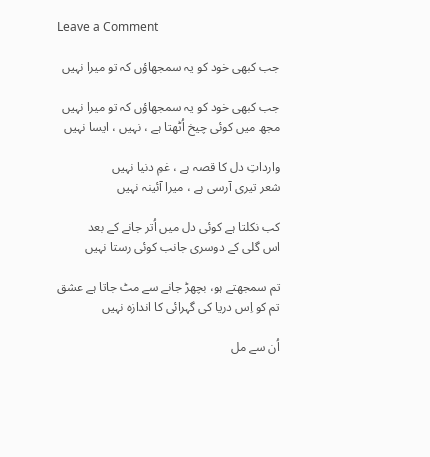Leave a Comment

جب کبھی خود کو یہ سمجھاؤں کہ تو میرا نہیں

جب کبھی خود کو یہ سمجھاؤں کہ تو میرا نہیں
مجھ میں کوئی چیخ اُٹھتا ہے ، نہیں ، ایسا نہیں

وارداتِ دل کا قصہ ہے ، غمِ دنیا نہیں
شعر تیری آرسی ہے ، میرا آئینہ نہیں

کب نکلتا ہے کوئی دل میں اُتر جانے کے بعد
اس گلی کے دوسری جانب کوئی رستا نہیں

تم سمجھتے ہو، بچھڑ جانے سے مٹ جاتا ہے عشق
تم کو اِس دریا کی گہرائی کا اندازہ نہیں

اُن سے مل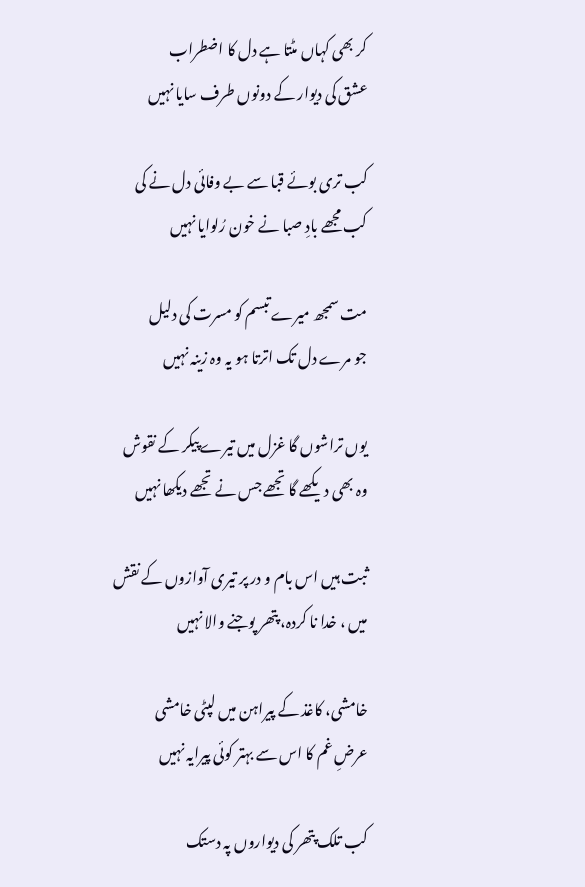کر بھی کہاں مٹتا ہے دل کا اضطراب
عشق کی دیوار کے دونوں طرف سایا نہیں

کب تری بوئے قبا سے بے وفائی دل نے کی
کب مجھے بادِ صبا نے خون رُلوایا نہیں

مت سمجھ میرے تبسم کو مسرت کی دلیل
جو مرے دل تک اترتا ہو یہ وہ زینہ نہیں

یوں تراشوں گا غزل میں تیرے پیکر کے نقوش
وہ بھی دیکھے گا تجھے جس نے تجھے دیکھا نہیں

ثبت ہیں اس بام و در پر تیری آوازوں کے نقش
میں ، خدا نا کردہ، پتھر پوجنے والا نہیں

خامشی، کاغذ کے پیراہن میں لپٹی خامشی
عرضِ غم کا اس سے بہتر کوئی پیرایہ نہیں

کب تلک پتھر کی دیواروں پہ دستک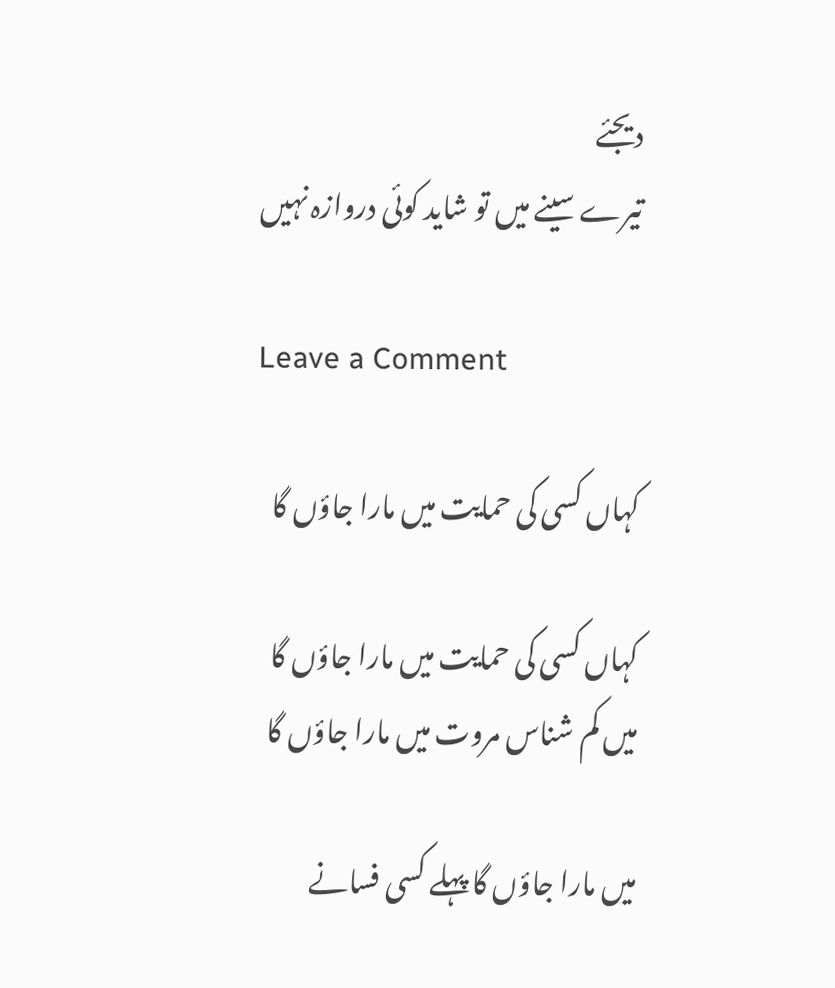دیجئے
تیرے سینے میں تو شاید کوئی دروازہ نہیں

Leave a Comment

کہاں کسی کی حمایت میں مارا جاؤں گا

کہاں کسی کی حمایت میں مارا جاؤں گا
میں کم شناس مروت ميں مارا جاؤں گا

میں مارا جاؤں گا پہلے کسی فسانے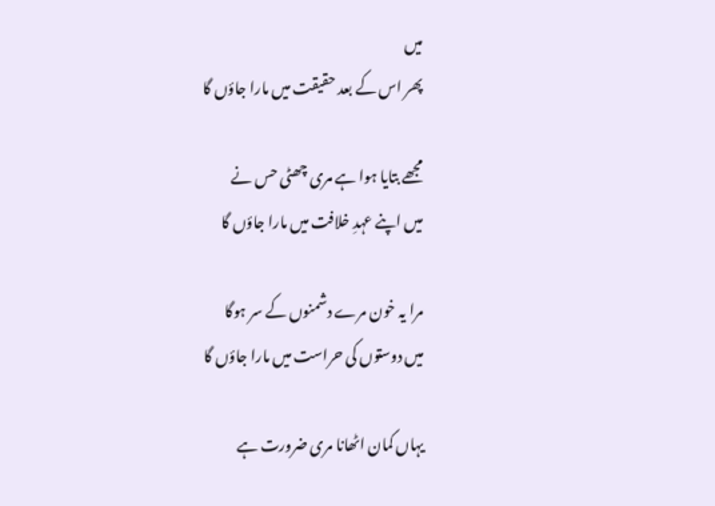میں
پھر اس کے بعد حقیقت میں مارا جاؤں گا

مجھے بتایا ہوا ہے مری چھٹی حس نے
میں اپنے عہدِ خلافت میں مارا جاؤں گا

مرا یہ خون مرے دشمنوں کے سر ہوگا
میں دوستوں کی حراست ميں مارا جاؤں گا

یہاں کمان اٹھانا مری ضرورت ہے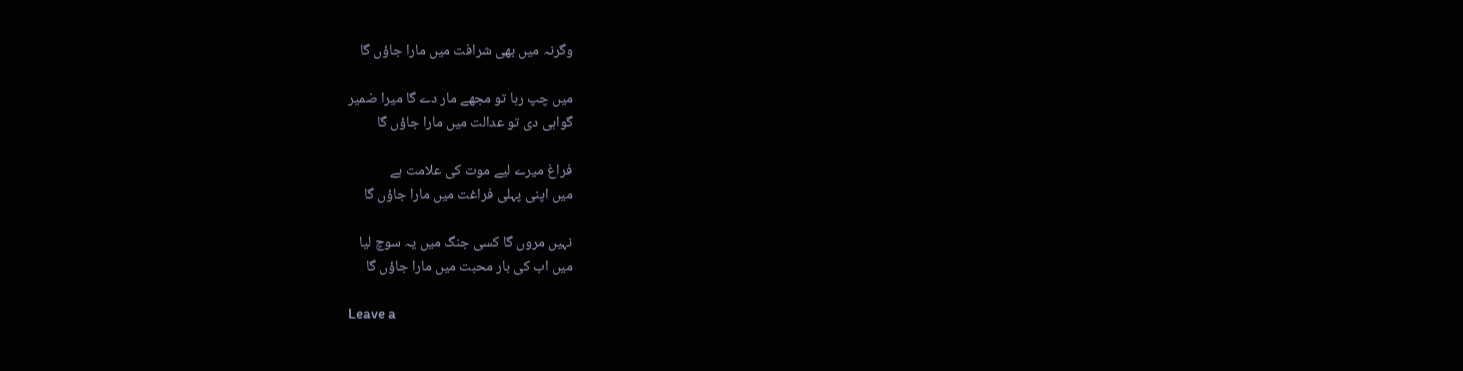وگرنہ میں بھی شرافت میں مارا جاؤں گا

میں چپ رہا تو مجھے مار دے گا میرا ضمیر
گواہی دی تو عدالت میں مارا جاؤں گا

فراغ میرے لیے موت کی علامت ہے
میں اپنی پہلی فراغت میں مارا جاؤں گا

نہیں مروں گا کسی جنگ میں یہ سوچ لیا
میں اب کی بار محبت میں مارا جاؤں گا

Leave a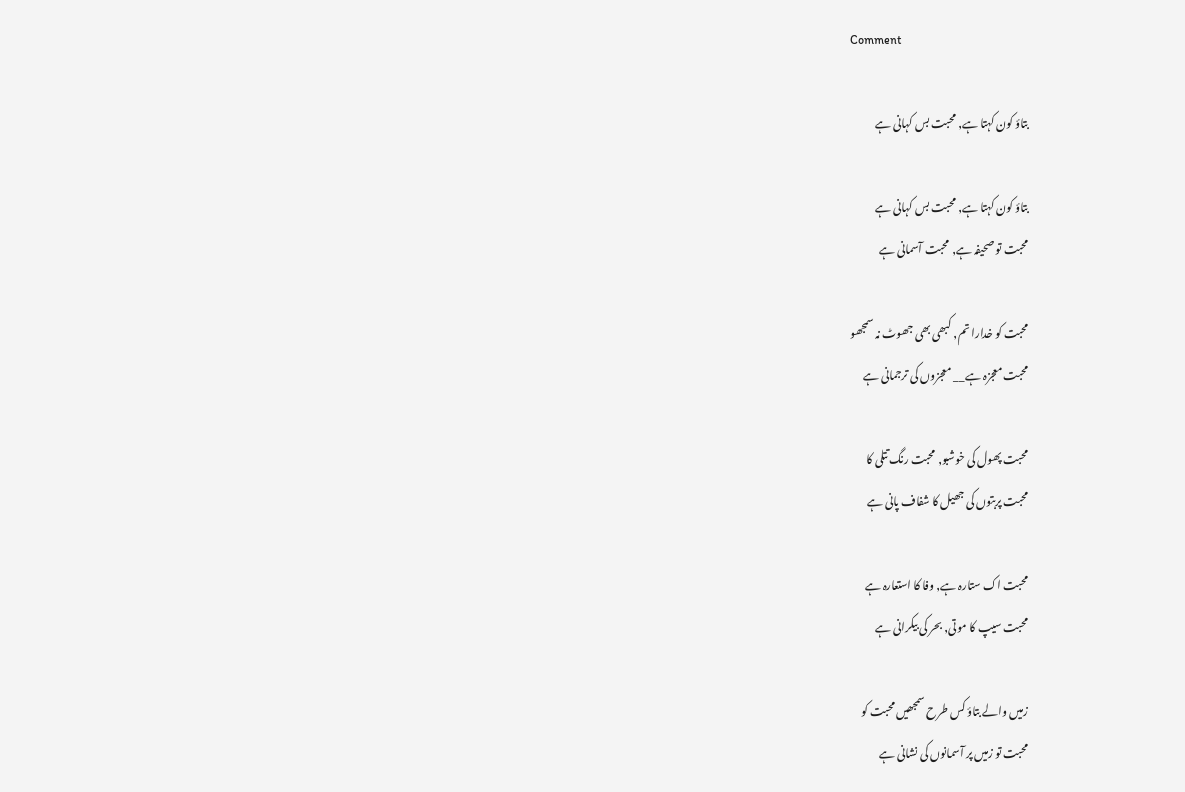Comment

بتاؤ کون کہتا ہے, محبت بس کہانی ہے

بتاؤ کون کہتا ہے, محبت بس کہانی ہے
محبت تو صحیفہ ہے, محبت آسمانی ہے

محبت کو خدارا تم, کبھی بھی جھوٹ نہ سمجھو
محبت معجزہ ہے__ معجزوں کی ترجمانی ہے

محبت پھول کی خوشبو, محبت رنگ تتلی کا
محبت پربتوں کی جھیل کا شفاف پانی ہے

محبت اک ستارہ ہے, وفا کا استعارہ ہے
محبت سیپ کا موتی, بحر کی بیکرانی ہے

زمیں والے بتاؤ کس طرح سمجھیں محبت کو
محبت تو زمیں پر آسمانوں کی نشانی ہے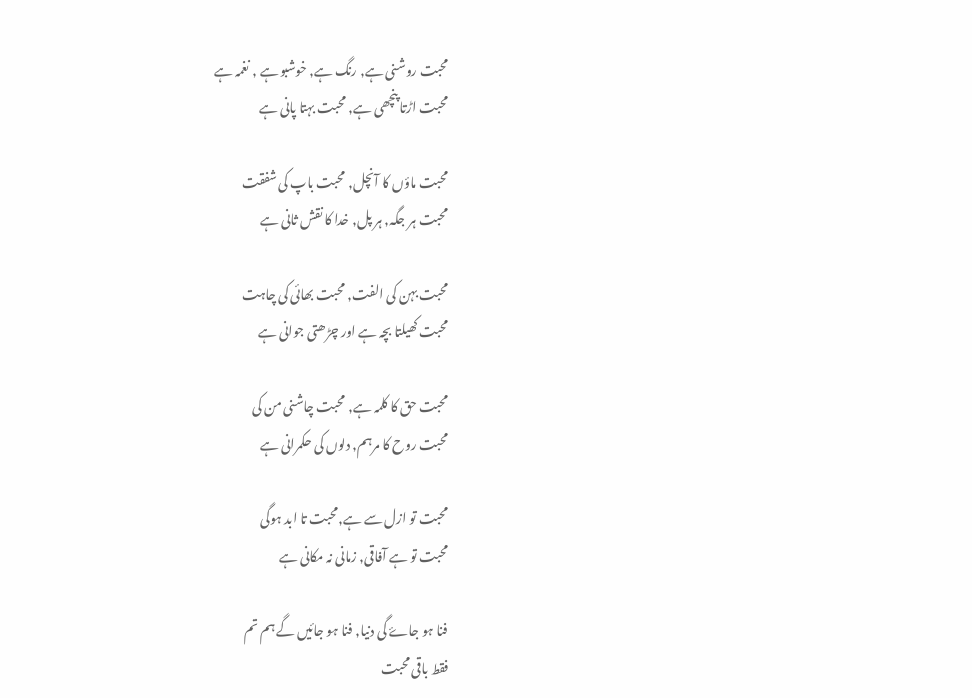محبت روشنی ہے, رنگ ہے, خوشبو ہے , نغمہ ہے
محبت اڑتا پنچھی ہے, محبت بہتا پانی ہے

محبت ماؤں کا آنچل, محبت باپ کی شفقت
محبت ہر جگہ, ہر پل, خدا کا نقش ثانی ہے

محبت بہن کی الفت, محبت بھائی کی چاہت
محبت کھیلتا بچہ ہے اور چڑھتی جوانی ہے

محبت حق کا کلمہ ہے, محبت چاشنی من کی
محبت روح کا مرہم, دلوں کی حکمرانی ہے

محبت تو ازل سے ہے,محبت تا ابد ہوگی
محبت تو ہے آفاقی, زمانی نہ مکانی ہے

فنا ہو جاۓ گی دنیا, فنا ہو جائیں گے ہم تم
فقط باقی محبت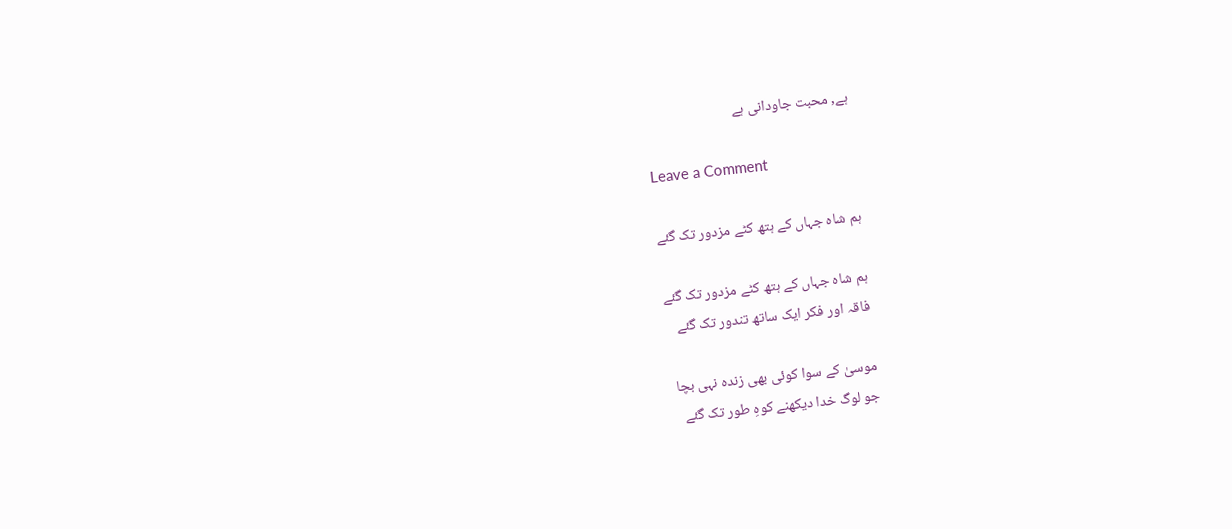ہے, محبت جاودانی ہے

Leave a Comment

ہم شاہ جہاں کے ہتھ کٹے مزدور تک گئے

ہم شاہ جہاں کے ہتھ کٹے مزدور تک گئے
فاقہ اور فکر ایک ساتھ تندور تک گئے

موسیٰ کے سوا کوئی بھی زندہ نہی بچا
جو لوگ خدا دیکھنے کوہِ طور تک گئے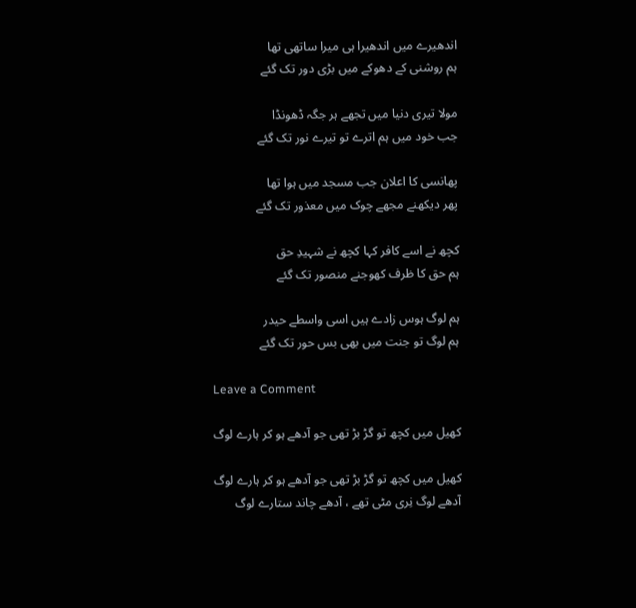اندھیرے میں اندھیرا ہی میرا ساتھی تھا
ہم روشنی کے دھوکے میں بڑی دور تک گئے

مولا تیری دنیا میں تجھے ہر جگہ ڈھونڈا
جب خود میں ہم اترے تو تیرے نور تک گئے

پھانسی کا اعلان جب مسجد میں ہوا تھا
پھر دیکھنے مجھے چوک میں معذور تک گئے

کچھ نے اسے کافر کہا کچھ نے شہیدِ حق
ہم حق کا ظرف کھوجنے منصور تک گئے

ہم لوگ ہوس زادے ہیں اسی واسطے حیدر
ہم لوگ تو جنت میں بھی بس حور تک گئے

Leave a Comment

کھیل میں کچھ تو گڑ بڑ تھی جو آدھے ہو کر ہارے لوگ

کھیل میں کچھ تو گڑ بڑ تھی جو آدھے ہو کر ہارے لوگ
آدھے لوگ نِری مٹی تھے ، آدھے چاند ستارے لوگ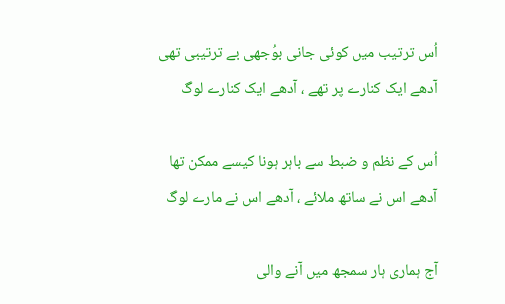اُس ترتیب میں کوئی جانی بوُجھی بے ترتیبی تھی
آدھے ایک کنارے پر تھے ، آدھے ایک کنارے لوگ

اُس کے نظم و ضبط سے باہر ہونا کیسے ممکن تھا
آدھے اس نے ساتھ ملائے ، آدھے اس نے مارے لوگ

آج ہماری ہار سمجھ میں آنے والی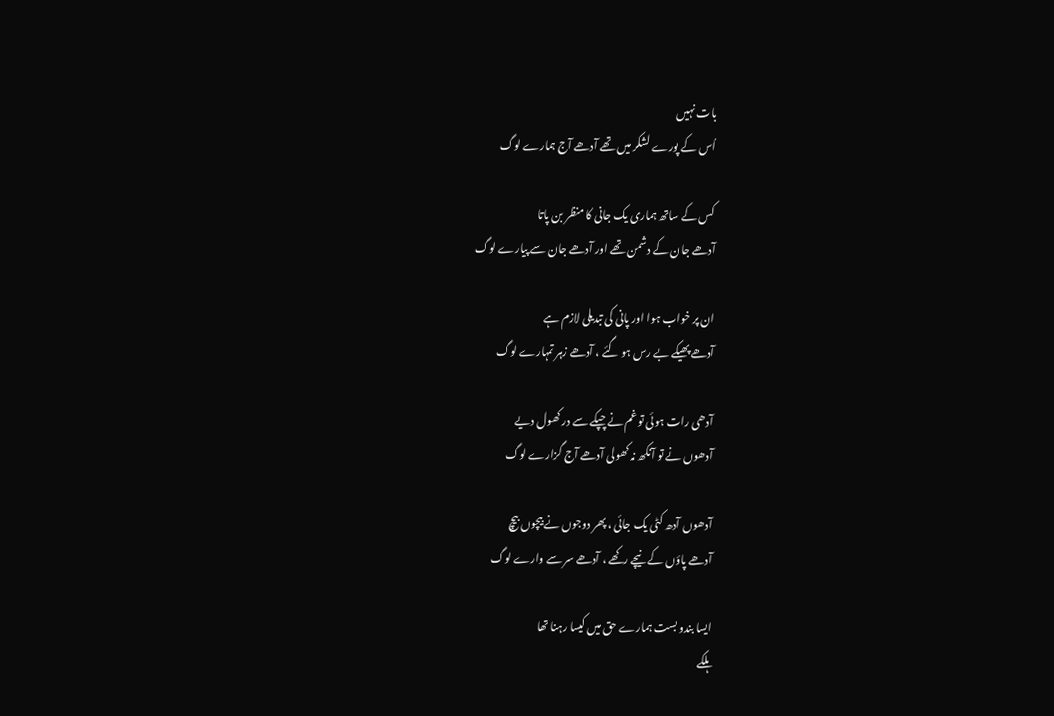بات نہیں
اُس کے پورے لشکر میں تھے آدھے آج ہمارے لوگ

کس کے ساتھ ہماری یک جانی کا منظر بن پاتا
آدھے جان کے دشمن تھے اور آدھے جان سے پیارے لوگ

ان پر خواب ہوا اور پانی کی تبدیلی لازم ہے
آدھے پھیکے بے رس ہو گئے ، آدھے زہر تمہارے لوگ

آدھی رات ہوئی تو غم نے چپکے سے در کھول دیے
آدھوں نے تو آنکھ نہ کھولی آدھے آج گزارے لوگ

آدھوں آدھ کٹی یک جائی ، پھر دوجوں نے بیچوں بیچ
آدھے پاؤں کے نیچے رکھے ، آدھے سر سے وارے لوگ

ایسا بندو بست ہمارے حق میں کیسا رہنا تھا
ہلکے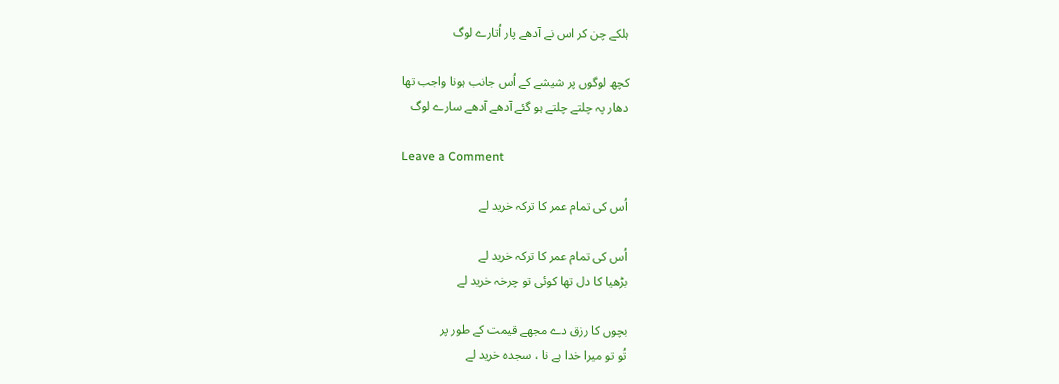ہلکے چن کر اس نے آدھے پار اُتارے لوگ

کچھ لوگوں پر شیشے کے اُس جانب ہونا واجب تھا
دھار پہ چلتے چلتے ہو گئے آدھے آدھے سارے لوگ

Leave a Comment

اُس کی تمام عمر کا ترکہ خرید لے

اُس کی تمام عمر کا ترکہ خرید لے
بڑھیا کا دل تھا کوئی تو چرخہ خرید لے

بچوں کا رزق دے مجھے قیمت کے طور پر
تُو تو میرا خدا ہے نا ، سجدہ خرید لے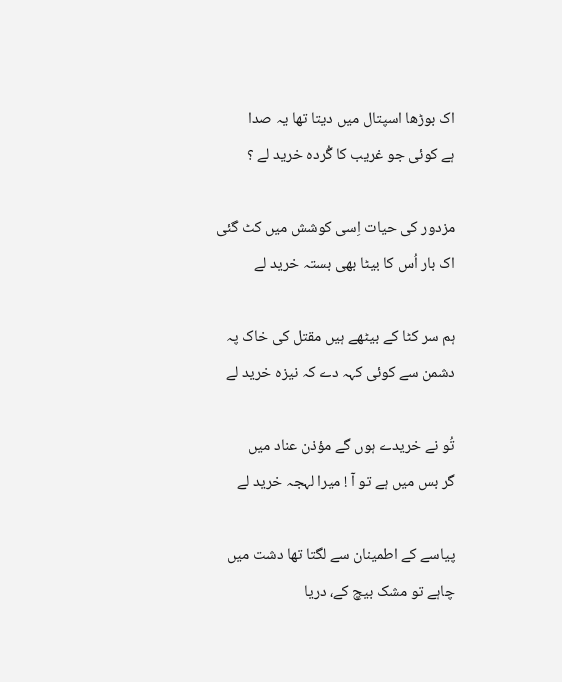اک بوڑھا اسپتال میں دیتا تھا یہ صدا
ہے کوئی جو غریب کا گُردہ خرید لے ؟

مزدور کی حیات اِسی کوشش میں کٹ گئی
اک بار اُس کا بیٹا بھی بستہ خرید لے

ہم سر کٹا کے بیٹھے ہیں مقتل کی خاک پہ
دشمن سے کوئی کہہ دے کہ نیزہ خرید لے

تُو نے خریدے ہوں گے مؤذن عناد میں
گر بس میں ہے تو آ ! میرا لہجہ خرید لے

پیاسے کے اطمینان سے لگتا تھا دشت میں
چاہے تو مشک بیچ کے، دریا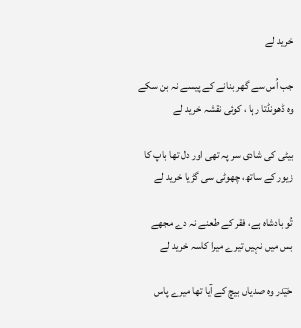خرید لے

جب اُس سے گھر بنانے کے پیسے نہ بن سکے
وہ ڈھونڈتا رہا ، کوئی نقشہ خرید لے

بیٹی کی شادی سر پہ تھی اور دل تھا باپ کا
زیور کے ساتھ، چھوٹی سی گڑیا خرید لے

تُو بادشاہ ہے، فقر کے طعنے نہ دے مجھے
بس میں نہیں تیرے میرا کاسہ خرید لے

حیؔدر وہ صدیاں بیچ کے آیا تھا میرے پاس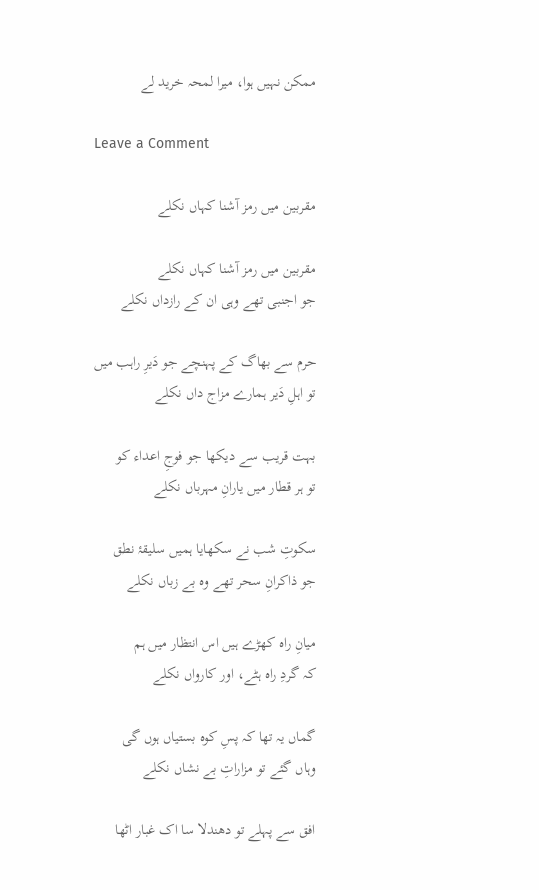ممکن نہیں ہوا، میرا لمحہ خرید لے

Leave a Comment

مقربین میں رمز آشنا کہاں نکلے

مقربین میں رمز آشنا کہاں نکلے
جو اجنبی تھے وہی ان کے رازداں نکلے

حرم سے بھاگ کے پہنچے جو دَیرِ راہب میں
تو اہلِ دَیر ہمارے مزاج داں نکلے

بہت قریب سے دیکھا جو فوجِ اعداء کو
تو ہر قطار میں یارانِ مہرباں نکلے

سکوتِ شب نے سکھایا ہمیں سلیقۂ نطق
جو ذاکرانِ سحر تھے وہ بے زباں نکلے

میانِ راہ کھڑے ہیں اس انتظار میں ہم
کہ گردِ راہ ہٹے، اور کارواں نکلے

گماں یہ تھا کہ پسِ کوہ بستیاں ہوں گی
وہاں گئے تو مزاراتِ بے نشاں نکلے

افق سے پہلے تو دھندلا سا اک غبار اٹھا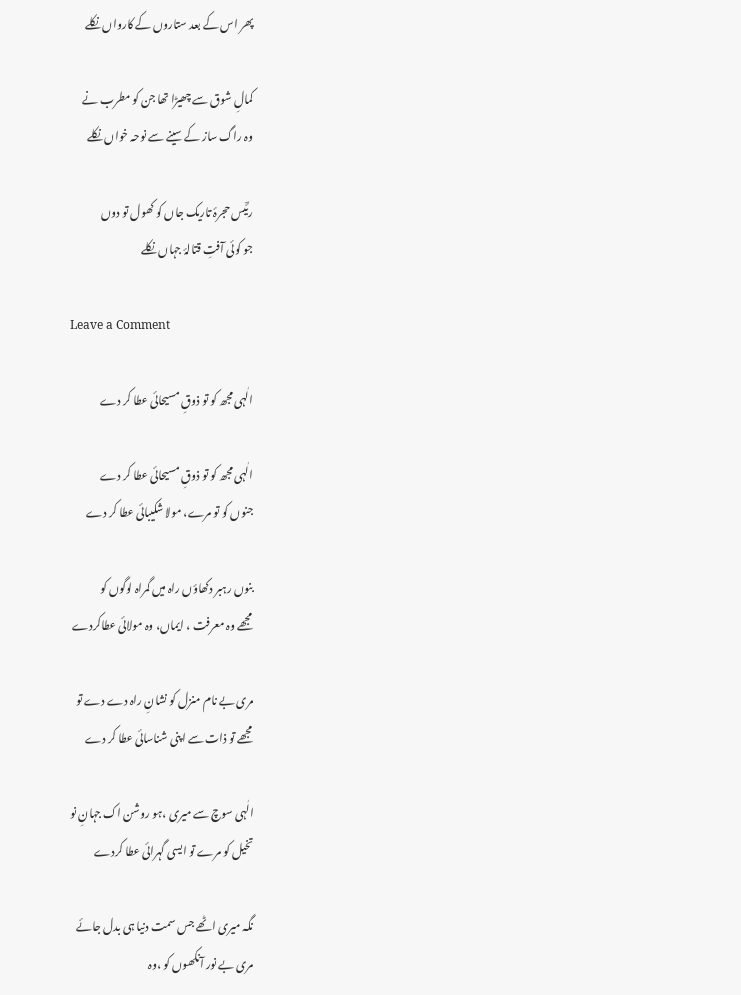پھر اس کے بعد ستاروں کے کارواں نکلے

کمالِ شوق سے چھیڑا تھا جن کو مطرب نے
وہ راگ ساز کے سینے سے نوحہ خواں نکلے

رئؔیس حجرۂ تاریک جاں کو کھول تو دوں
جو کوئی آفتِ قتالۂ جہاں نکلے

Leave a Comment

الٰہی مجھ کو تو ذوقِ مسیحائی عطا کر دے

الٰہی مجھ کو تو ذوقِ مسیحائی عطا کر دے
جنوں کو تو مرے، مولا شکیبائی عطا کر دے

بنوں رہبر دکھاؤں راہ میں گمراہ لوگوں کو
مجھے وہ معرفت ، ایماں، وہ مولائی عطاکردے

مری بے نام منزل کو نشانِ راہ دے دے تو
مجھے تو ذات سے اپنی شناسائی عطا کر دے

الٰہی سوچ سے میری ،ہو روشن اک جہانِ نو
تخیل کو مرے تو ایسی گہرائی عطا کردے

نگہ میری اٹھے جس سمت دنیا ہی بدل جائے
مری بے نور آنکھوں کو ،وہ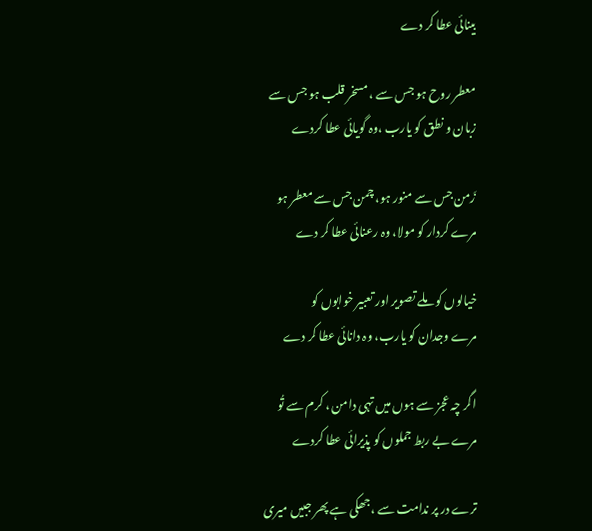بینائی عطا کر دے

معطر روح ہو جس سے ، مسخر قلب ہو جس سے
زبان و نطق کو یارب ،وہ گویائی عطا کردے

زَمن جس سے منور ہو، چمن جس سے معطر ہو
مرے کردار کو مولا، وہ رعنائی عطا کر دے

خیالوں کو ملے تصویر اور تعبیر خوابوں کو
مرے وجدان کو یارب، وہ دانائی عطا کر دے

اگر چہ عجز سے ہوں میں تہی دامن ، کرم سے تُو
مرے بے ربط جملوں کو پذیرائی عطا کردے

ترے در پر ندامت سے ،جھکی ہے پھر جبیں میری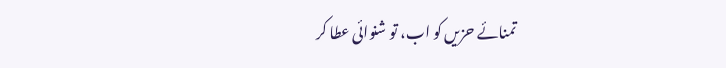تمنائے حزیں کو اب، تو شنوائی عطا کر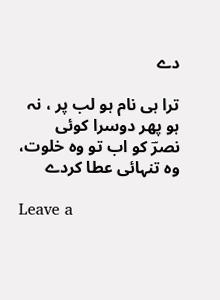دے

ترا ہی نام ہو لب پر ، نہ ہو پھر دوسرا کوئی
نصرؔ کو اب تو وہ خلوت، وہ تنہائی عطا کردے

Leave a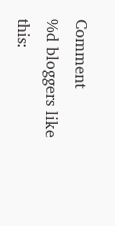Comment
%d bloggers like this: